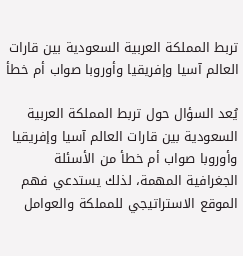تربط المملكة العربية السعودية بين قارات العالم آسيا وإفريقيا وأوروبا صواب أم خطأ

يُعد السؤال حول تربط المملكة العربية السعودية بين قارات العالم آسيا وإفريقيا وأوروبا صواب أم خطأ من الأسئلة الجغرافية المهمة، لذلك يستدعي فهم الموقع الاستراتيجي للمملكة والعوامل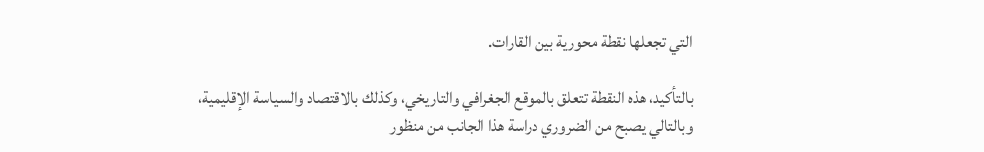التي تجعلها نقطة محورية بين القارات.

بالتأكيد، هذه النقطة تتعلق بالموقع الجغرافي والتاريخي، وكذلك بالاقتصاد والسياسة الإقليمية، وبالتالي يصبح من الضروري دراسة هذا الجانب من منظور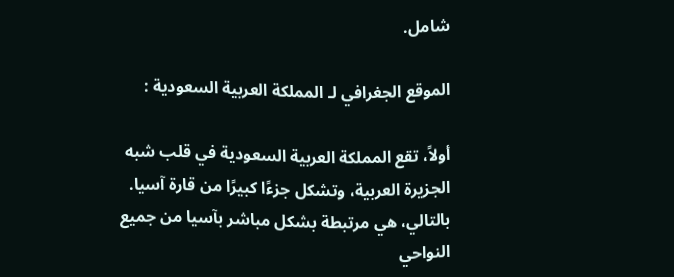شامل.

الموقع الجغرافي لـ المملكة العربية السعودية :

أولاً، تقع المملكة العربية السعودية في قلب شبه الجزيرة العربية، وتشكل جزءًا كبيرًا من قارة آسيا. بالتالي، هي مرتبطة بشكل مباشر بآسيا من جميع النواحي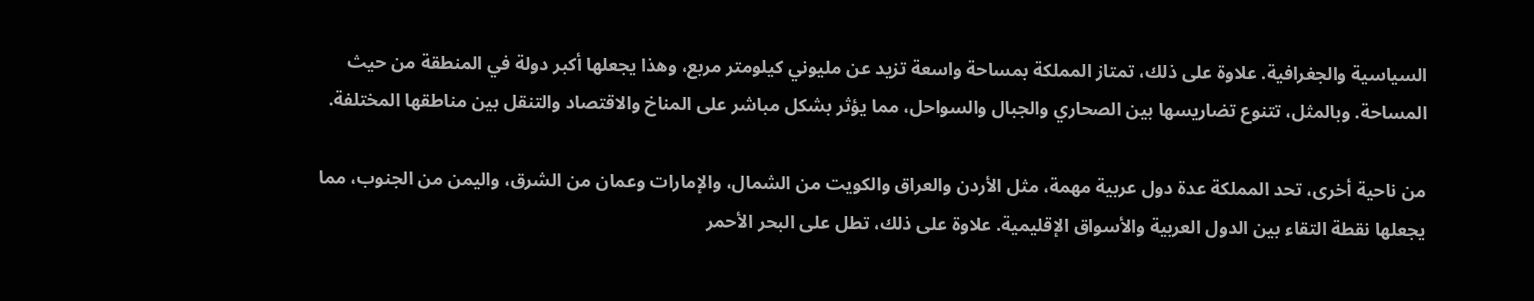السياسية والجغرافية. علاوة على ذلك، تمتاز المملكة بمساحة واسعة تزيد عن مليوني كيلومتر مربع، وهذا يجعلها أكبر دولة في المنطقة من حيث المساحة. وبالمثل، تتنوع تضاريسها بين الصحاري والجبال والسواحل، مما يؤثر بشكل مباشر على المناخ والاقتصاد والتنقل بين مناطقها المختلفة.

من ناحية أخرى، تحد المملكة عدة دول عربية مهمة، مثل الأردن والعراق والكويت من الشمال، والإمارات وعمان من الشرق، واليمن من الجنوب، مما يجعلها نقطة التقاء بين الدول العربية والأسواق الإقليمية. علاوة على ذلك، تطل على البحر الأحمر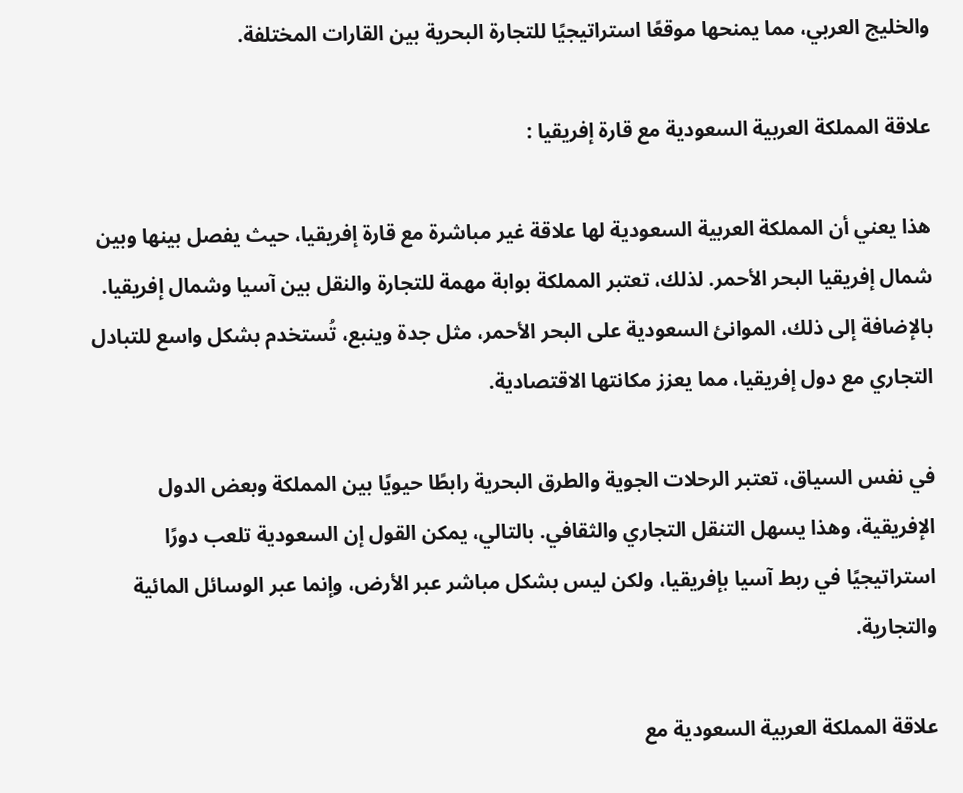والخليج العربي، مما يمنحها موقعًا استراتيجيًا للتجارة البحرية بين القارات المختلفة.

علاقة المملكة العربية السعودية مع قارة إفريقيا :

هذا يعني أن المملكة العربية السعودية لها علاقة غير مباشرة مع قارة إفريقيا، حيث يفصل بينها وبين شمال إفريقيا البحر الأحمر. لذلك، تعتبر المملكة بوابة مهمة للتجارة والنقل بين آسيا وشمال إفريقيا. بالإضافة إلى ذلك، الموانئ السعودية على البحر الأحمر، مثل جدة وينبع، تُستخدم بشكل واسع للتبادل التجاري مع دول إفريقيا، مما يعزز مكانتها الاقتصادية.

في نفس السياق، تعتبر الرحلات الجوية والطرق البحرية رابطًا حيويًا بين المملكة وبعض الدول الإفريقية، وهذا يسهل التنقل التجاري والثقافي. بالتالي، يمكن القول إن السعودية تلعب دورًا استراتيجيًا في ربط آسيا بإفريقيا، ولكن ليس بشكل مباشر عبر الأرض، وإنما عبر الوسائل المائية والتجارية.

علاقة المملكة العربية السعودية مع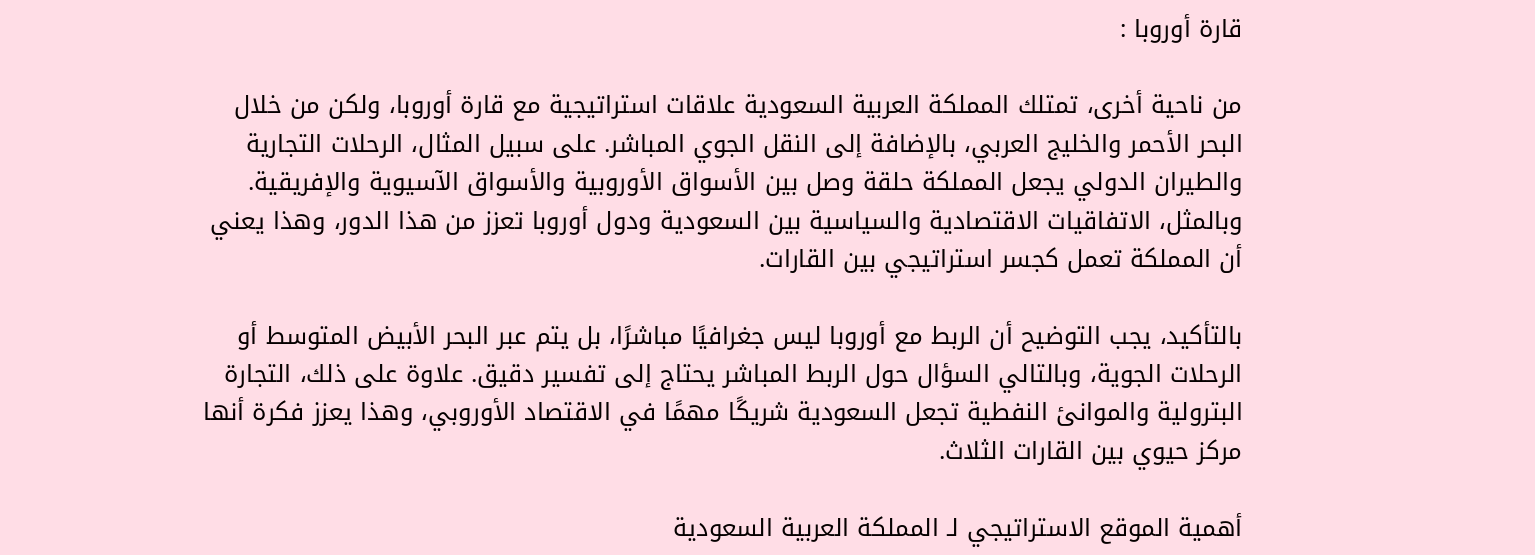قارة أوروبا :

من ناحية أخرى، تمتلك المملكة العربية السعودية علاقات استراتيجية مع قارة أوروبا، ولكن من خلال البحر الأحمر والخليج العربي، بالإضافة إلى النقل الجوي المباشر. على سبيل المثال، الرحلات التجارية والطيران الدولي يجعل المملكة حلقة وصل بين الأسواق الأوروبية والأسواق الآسيوية والإفريقية. وبالمثل، الاتفاقيات الاقتصادية والسياسية بين السعودية ودول أوروبا تعزز من هذا الدور، وهذا يعني أن المملكة تعمل كجسر استراتيجي بين القارات.

بالتأكيد، يجب التوضيح أن الربط مع أوروبا ليس جغرافيًا مباشرًا، بل يتم عبر البحر الأبيض المتوسط أو الرحلات الجوية، وبالتالي السؤال حول الربط المباشر يحتاج إلى تفسير دقيق. علاوة على ذلك، التجارة البترولية والموانئ النفطية تجعل السعودية شريكًا مهمًا في الاقتصاد الأوروبي، وهذا يعزز فكرة أنها مركز حيوي بين القارات الثلاث.

أهمية الموقع الاستراتيجي لـ المملكة العربية السعودية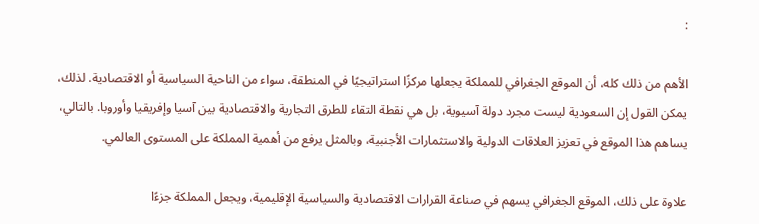:

الأهم من ذلك كله، أن الموقع الجغرافي للمملكة يجعلها مركزًا استراتيجيًا في المنطقة، سواء من الناحية السياسية أو الاقتصادية. لذلك، يمكن القول إن السعودية ليست مجرد دولة آسيوية، بل هي نقطة التقاء للطرق التجارية والاقتصادية بين آسيا وإفريقيا وأوروبا. بالتالي، يساهم هذا الموقع في تعزيز العلاقات الدولية والاستثمارات الأجنبية، وبالمثل يرفع من أهمية المملكة على المستوى العالمي.

علاوة على ذلك، الموقع الجغرافي يسهم في صناعة القرارات الاقتصادية والسياسية الإقليمية، ويجعل المملكة جزءًا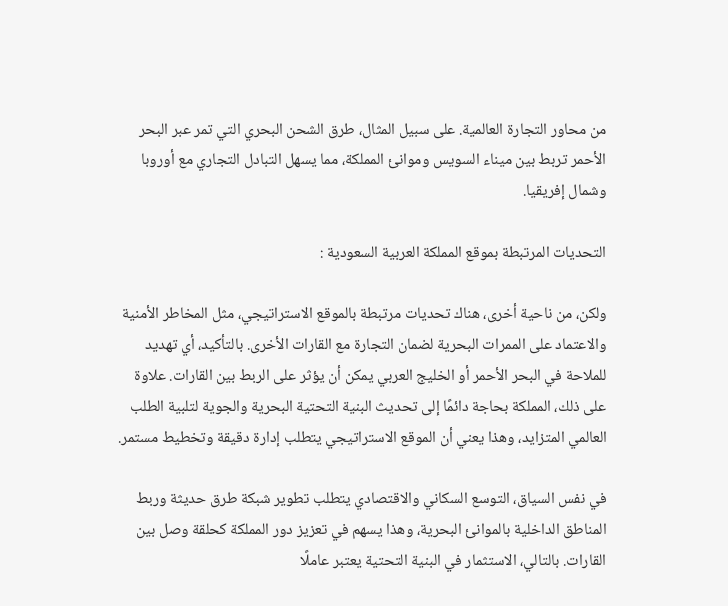من محاور التجارة العالمية. على سبيل المثال، طرق الشحن البحري التي تمر عبر البحر الأحمر تربط بين ميناء السويس وموانئ المملكة، مما يسهل التبادل التجاري مع أوروبا وشمال إفريقيا.

التحديات المرتبطة بموقع المملكة العربية السعودية :

ولكن، من ناحية أخرى، هناك تحديات مرتبطة بالموقع الاستراتيجي، مثل المخاطر الأمنية والاعتماد على الممرات البحرية لضمان التجارة مع القارات الأخرى. بالتأكيد، أي تهديد للملاحة في البحر الأحمر أو الخليج العربي يمكن أن يؤثر على الربط بين القارات. علاوة على ذلك، المملكة بحاجة دائمًا إلى تحديث البنية التحتية البحرية والجوية لتلبية الطلب العالمي المتزايد، وهذا يعني أن الموقع الاستراتيجي يتطلب إدارة دقيقة وتخطيط مستمر.

في نفس السياق، التوسع السكاني والاقتصادي يتطلب تطوير شبكة طرق حديثة وربط المناطق الداخلية بالموانئ البحرية، وهذا يسهم في تعزيز دور المملكة كحلقة وصل بين القارات. بالتالي، الاستثمار في البنية التحتية يعتبر عاملًا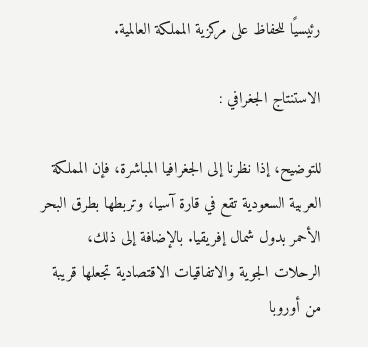رئيسيًا للحفاظ على مركزية المملكة العالمية.

الاستنتاج الجغرافي :

للتوضيح، إذا نظرنا إلى الجغرافيا المباشرة، فإن المملكة العربية السعودية تقع في قارة آسيا، وتربطها بطرق البحر الأحمر بدول شمال إفريقيا. بالإضافة إلى ذلك، الرحلات الجوية والاتفاقيات الاقتصادية تجعلها قريبة من أوروبا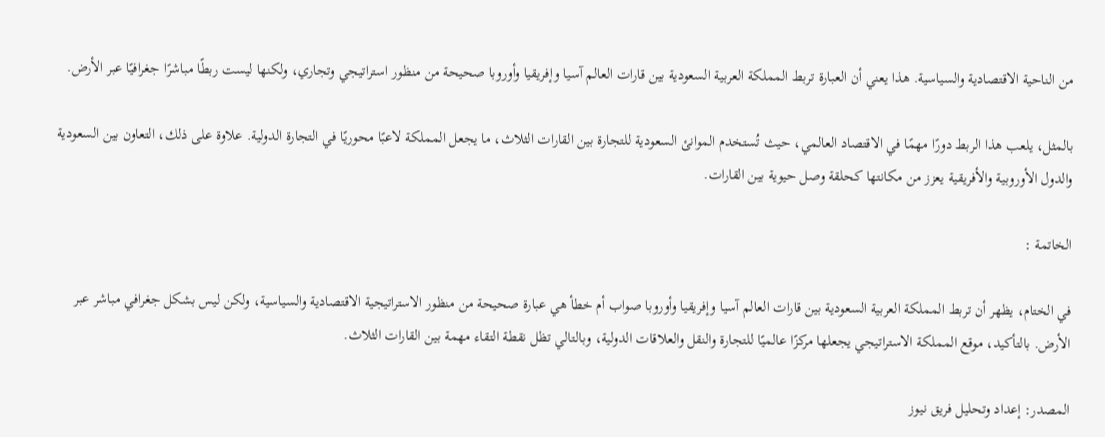من الناحية الاقتصادية والسياسية. هذا يعني أن العبارة تربط المملكة العربية السعودية بين قارات العالم آسيا وإفريقيا وأوروبا صحيحة من منظور استراتيجي وتجاري، ولكنها ليست ربطًا مباشرًا جغرافيًا عبر الأرض.

بالمثل، يلعب هذا الربط دورًا مهمًا في الاقتصاد العالمي، حيث تُستخدم الموانئ السعودية للتجارة بين القارات الثلاث، ما يجعل المملكة لاعبًا محوريًا في التجارة الدولية. علاوة على ذلك، التعاون بين السعودية والدول الأوروبية والأفريقية يعزز من مكانتها كحلقة وصل حيوية بين القارات.

الخاتمة :

في الختام، يظهر أن تربط المملكة العربية السعودية بين قارات العالم آسيا وإفريقيا وأوروبا صواب أم خطأ هي عبارة صحيحة من منظور الاستراتيجية الاقتصادية والسياسية، ولكن ليس بشكل جغرافي مباشر عبر الأرض. بالتأكيد، موقع المملكة الاستراتيجي يجعلها مركزًا عالميًا للتجارة والنقل والعلاقات الدولية، وبالتالي تظل نقطة التقاء مهمة بين القارات الثلاث.

المصدر: إعداد وتحليل فريق نيوز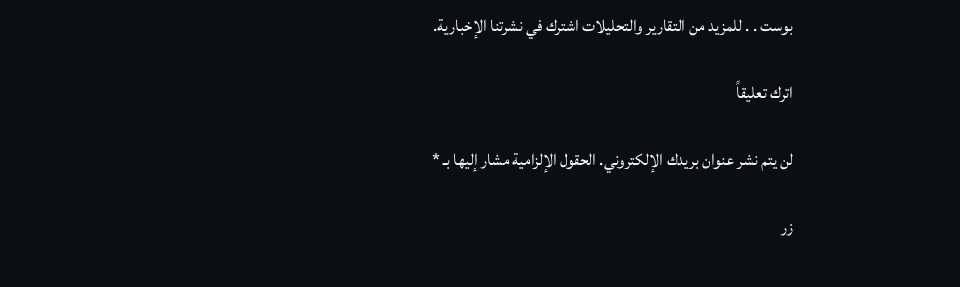بوست . . للمزيد من التقارير والتحليلات اشترك في نشرتنا الإخبارية.

اترك تعليقاً

لن يتم نشر عنوان بريدك الإلكتروني. الحقول الإلزامية مشار إليها بـ *

زر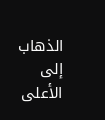الذهاب إلى الأعلى